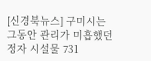[신경북뉴스] 구미시는 그동안 관리가 미흡했던 정자 시설물 731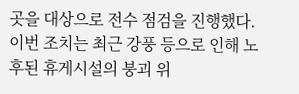곳을 대상으로 전수 점검을 진행했다. 이번 조치는 최근 강풍 등으로 인해 노후된 휴게시설의 붕괴 위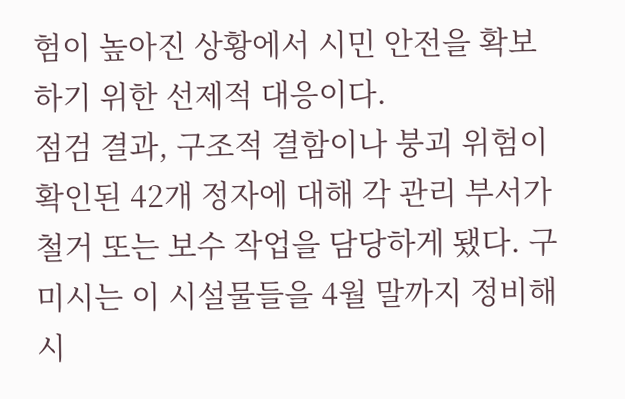험이 높아진 상황에서 시민 안전을 확보하기 위한 선제적 대응이다.
점검 결과, 구조적 결함이나 붕괴 위험이 확인된 42개 정자에 대해 각 관리 부서가 철거 또는 보수 작업을 담당하게 됐다. 구미시는 이 시설물들을 4월 말까지 정비해 시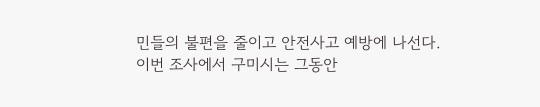민들의 불편을 줄이고 안전사고 예방에 나선다.
이번 조사에서 구미시는 그동안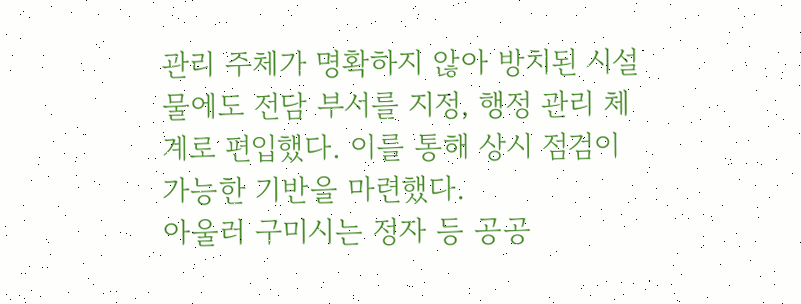관리 주체가 명확하지 않아 방치된 시설물에도 전담 부서를 지정, 행정 관리 체계로 편입했다. 이를 통해 상시 점검이 가능한 기반을 마련했다.
아울러 구미시는 정자 등 공공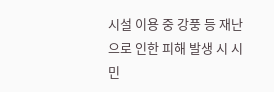시설 이용 중 강풍 등 재난으로 인한 피해 발생 시 시민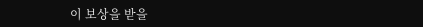이 보상을 받을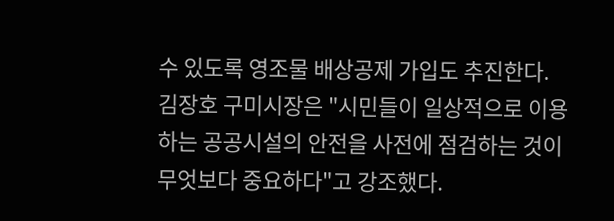수 있도록 영조물 배상공제 가입도 추진한다.
김장호 구미시장은 "시민들이 일상적으로 이용하는 공공시설의 안전을 사전에 점검하는 것이 무엇보다 중요하다"고 강조했다.